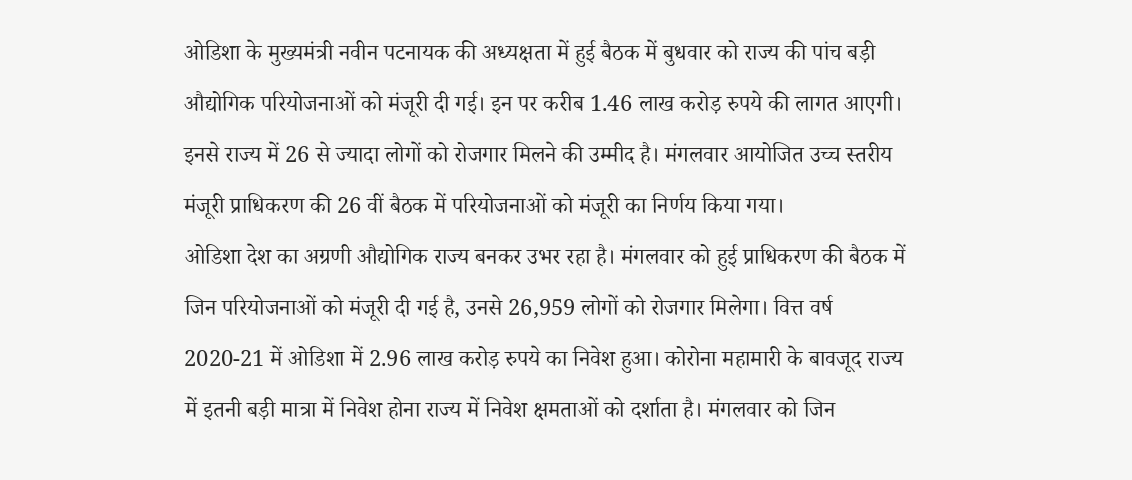ओडिशा के मुख्यमंत्री नवीन पटनायक की अध्यक्षता में हुई बैठक में बुधवार को राज्य की पांच बड़ी औद्योगिक परियोजनाओं को मंजूरी दी गई। इन पर करीब 1.46 लाख करोड़ रुपये की लागत आएगी। इनसे राज्य में 26 से ज्यादा लोगों को रोजगार मिलने की उम्मीद है। मंगलवार आयोजित उच्च स्तरीय मंजूरी प्राधिकरण की 26 वीं बैठक में परियोजनाओं को मंजूरी का निर्णय किया गया।
ओडिशा देश का अग्रणी औद्योगिक राज्य बनकर उभर रहा है। मंगलवार को हुई प्राधिकरण की बैठक में जिन परियोजनाओं को मंजूरी दी गई है, उनसे 26,959 लोगों को रोजगार मिलेगा। वित्त वर्ष 2020-21 में ओडिशा में 2.96 लाख करोड़ रुपये का निवेश हुआ। कोरोना महामारी के बावजूद राज्य में इतनी बड़ी मात्रा में निवेश होना राज्य में निवेश क्षमताओं को दर्शाता है। मंगलवार को जिन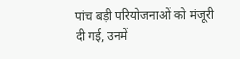पांच बड़ी परियोजनाओं को मंजूरी दी गई, उनमें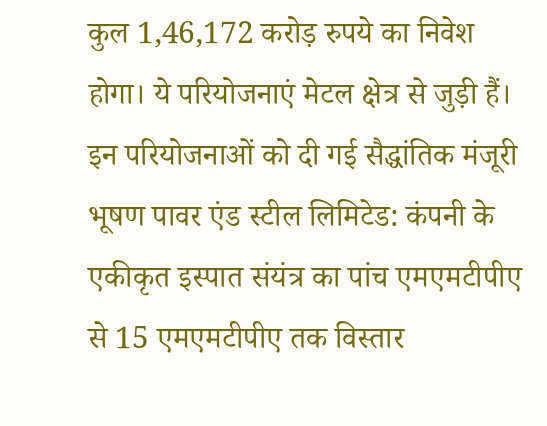कुल 1,46,172 करोड़ रुपये का निवेश होगा। ये परियोजनाएं मेटल क्षेत्र से जुड़ी हैं।
इन परियोजनाओं को दी गई सैद्धांतिक मंजूरी
भूषण पावर एंड स्टील लिमिटेड: कंपनी के एकीकृत इस्पात संयंत्र का पांच एमएमटीपीए से 15 एमएमटीपीए तक विस्तार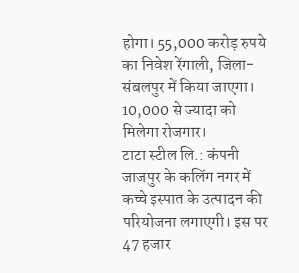होगा। 55,000 करोड़ रुपये का निवेश रेंगाली, जिला-संबलपुर में किया जाएगा। 10,000 से ज्यादा को मिलेगा रोजगार।
टाटा स्टील लि.: कंपनी जाजपुर के कलिंग नगर में कच्चे इस्पात के उत्पादन की परियोजना लगाएगी। इस पर 47 हजार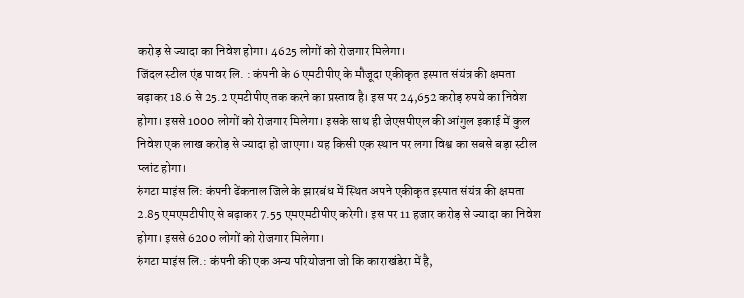करोड़ से ज्यादा का निवेश होगा। 4625 लोगों को रोजगार मिलेगा।
जिंदल स्टील एंड पावर लि. : कंपनी के 6 एमटीपीए के मौजूदा एकीकृत इस्पात संयंत्र की क्षमता बढ़ाकर 18.6 से 25.2 एमटीपीए तक करने का प्रस्ताव है। इस पर 24,652 करोड़ रुपये का निवेश होगा। इससे 1000 लोगों को रोजगार मिलेगा। इसके साथ ही जेएसपीएल की आंगुल इकाई में कुल निवेश एक लाख करोड़ से ज्यादा हो जाएगा। यह किसी एक स्थान पर लगा विश्व का सबसे बड़ा स्टील प्लांट होगा।
रुंगटा माइंस लि: कंपनी ढेंकनाल जिले के झारबंध में स्थित अपने एकीकृत इस्पात संयंत्र की क्षमता 2.85 एमएमटीपीए से बढ़ाकर 7.55 एमएमटीपीए करेगी। इस पर 11 हजार करोड़ से ज्यादा का निवेश होगा। इससे 6200 लोगों को रोजगार मिलेगा।
रुंगटा माइंस लि.: कंपनी की एक अन्य परियोजना जो कि काराखंडेरा में है,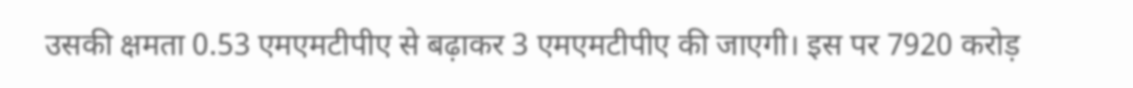उसकी क्षमता 0.53 एमएमटीपीए से बढ़ाकर 3 एमएमटीपीए की जाएगी। इस पर 7920 करोड़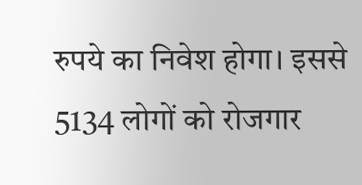रुपये का निवेश होगा। इससे 5134 लोगों को रोजगार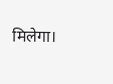मिलेगा।